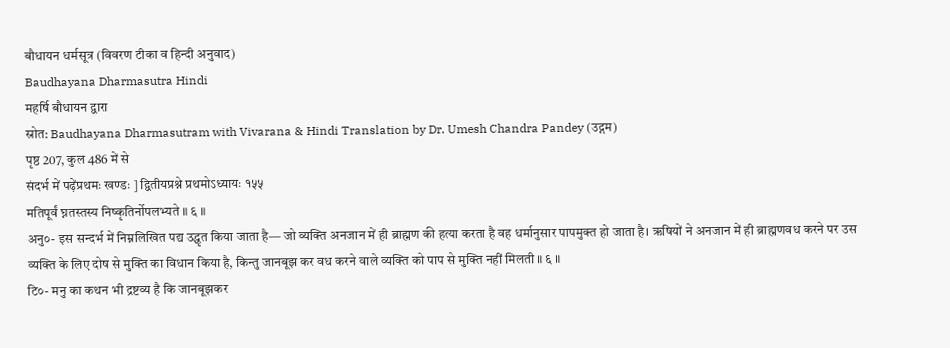बौधायन धर्मसूत्र (विवरण टीका व हिन्दी अनुवाद)
Baudhayana Dharmasutra Hindi
महर्षि बौधायन द्वारा
स्रोत: Baudhayana Dharmasutram with Vivarana & Hindi Translation by Dr. Umesh Chandra Pandey (उद्गम)
पृष्ठ 207, कुल 486 में से
संदर्भ में पढ़ेंप्रथमः खण्डः ] द्वितीयप्रश्ने प्रथमोऽध्यायः १५५
मतिपूर्वं घ्नतस्तस्य निष्कृतिर्नोपलभ्यते ॥ ६ ॥
अनु०- इस सन्दर्भ में निम्नलिखित पद्य उद्धृत किया जाता है— जो व्यक्ति अनजान में ही ब्राह्मण की हत्या करता है वह धर्मानुसार पापमुक्त हो जाता है। ऋषियों ने अनजान में ही ब्राह्मणवध करने पर उस व्यक्ति के लिए दोष से मुक्ति का विधान किया है, किन्तु जानबूझ कर वध करने वाले व्यक्ति को पाप से मुक्ति नहीं मिलती ॥ ६ ॥
टि०- मनु का कथन भी द्रष्टव्य है कि जानबूझकर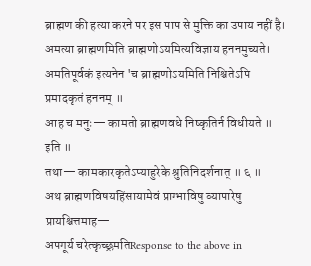ब्राह्मण की हत्या करने पर इस पाप से मुक्ति का उपाय नहीं है।
अमत्या ब्राह्मणमिति ब्राह्मणोऽयमित्यविज्ञाय हननमुच्यते। अमतिपूर्वकं इत्यनेन 'च ब्राह्मणोऽयमिति निश्चितेऽपि प्रमादकृतं हननम् ॥
आह च मनुः— कामतो ब्राह्मणवधे निष्कृतिर्न विधीयते ॥ इति ॥
तथा— कामकारकृतेऽप्याहुरेके श्रुतिनिदर्शनात् ॥ ६ ॥
अथ ब्राह्मणविषयहिंसायामेवं प्राग्भाविषु व्यापारेषु प्रायश्चित्तमाह—
अपगूर्य चरेत्कृच्छ्रमतिResponse to the above in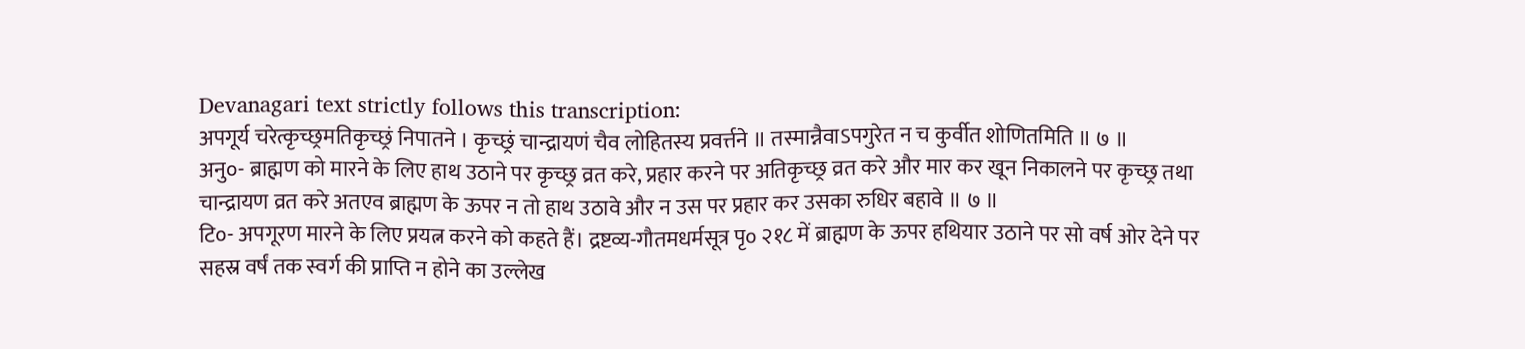Devanagari text strictly follows this transcription:
अपगूर्य चरेत्कृच्छ्रमतिकृच्छ्रं निपातने । कृच्छ्रं चान्द्रायणं चैव लोहितस्य प्रवर्त्तने ॥ तस्मान्नैवाऽपगुरेत न च कुर्वीत शोणितमिति ॥ ७ ॥
अनु०- ब्राह्मण को मारने के लिए हाथ उठाने पर कृच्छ्र व्रत करे, प्रहार करने पर अतिकृच्छ्र व्रत करे और मार कर खून निकालने पर कृच्छ्र तथा चान्द्रायण व्रत करे अतएव ब्राह्मण के ऊपर न तो हाथ उठावे और न उस पर प्रहार कर उसका रुधिर बहावे ॥ ७ ॥
टि०- अपगूरण मारने के लिए प्रयत्न करने को कहते हैं। द्रष्टव्य-गौतमधर्मसूत्र पृ० २१८ में ब्राह्मण के ऊपर हथियार उठाने पर सो वर्ष ओर देने पर सहस्र वर्षं तक स्वर्ग की प्राप्ति न होने का उल्लेख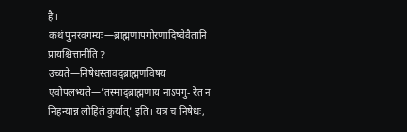है।
कथं पुनरवगम्यः—ब्राह्मणापगोरणादिष्वेवैतानि प्रायश्चित्तानीति ? उच्यते—निषेधस्तावद्ब्राह्मणविषय एवोपलभ्यते—'तस्माद्ब्राह्मणाय नाऽपगु- रेत न निहन्यान्न लोहितं कुर्यात्' इति। यत्र च निषेधः,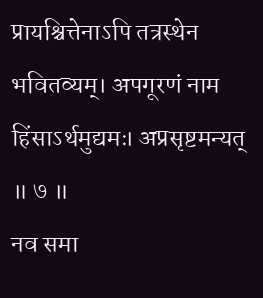प्रायश्चित्तेनाऽपि तत्रस्थेन भवितव्यम्। अपगूरणं नाम हिंसाऽर्थमुद्यमः। अप्रसृष्टमन्यत् ॥ ७ ॥
नव समा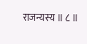राजन्यस्य ॥ ८ ॥